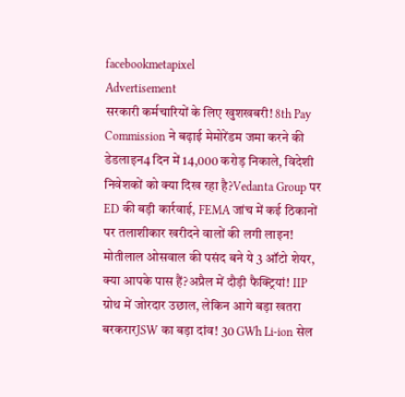facebookmetapixel
Advertisement
सरकारी कर्मचारियों के लिए खुशखबरी! 8th Pay Commission ने बढ़ाई मेमोरेंडम जमा करने की डेडलाइन4 दिन में 14,000 करोड़ निकाले, विदेशी निवेशकों को क्या दिख रहा है?Vedanta Group पर ED की बड़ी कार्रवाई, FEMA जांच में कई ठिकानों पर तलाशीकार खरीदने वालों की लगी लाइन! मोतीलाल ओसवाल की पसंद बने ये 3 ऑटो शेयर, क्या आपके पास हैं?अप्रैल में दौड़ी फैक्ट्रियां! IIP ग्रोथ में जोरदार उछाल, लेकिन आगे बड़ा खतरा बरकरारJSW का बड़ा दांव! 30 GWh Li-ion सेल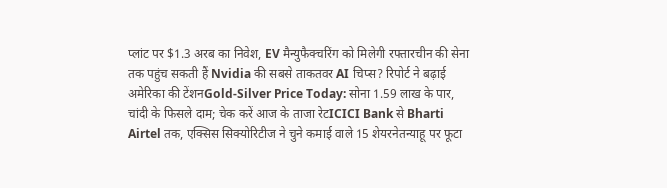प्लांट पर $1.3 अरब का निवेश, EV मैन्युफैक्चरिंग को मिलेगी रफ्तारचीन की सेना तक पहुंच सकती हैं Nvidia की सबसे ताकतवर AI चिप्स? रिपोर्ट ने बढ़ाई अमेरिका की टेंशनGold-Silver Price Today: सोना 1.59 लाख के पार, चांदी के फिसले दाम; चेक करें आज के ताजा रेटICICI Bank से Bharti Airtel तक, एक्सिस सिक्योरिटीज ने चुने कमाई वाले 15 शेयरनेतन्याहू पर फूटा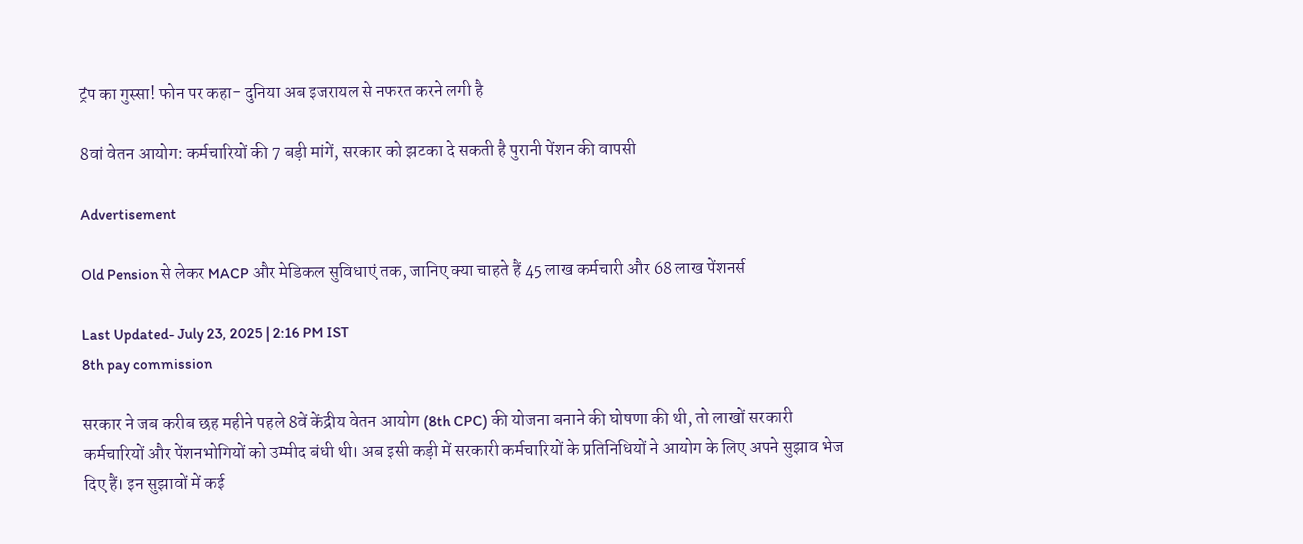ट्रंप का गुस्सा! फोन पर कहा- दुनिया अब इजरायल से नफरत करने लगी है

8वां वेतन आयोग: कर्मचारियों की 7 बड़ी मांगें, सरकार को झटका दे सकती है पुरानी पेंशन की वापसी

Advertisement

Old Pension से लेकर MACP और मेडिकल सुविधाएं तक, जानिए क्या चाहते हैं 45 लाख कर्मचारी और 68 लाख पेंशनर्स

Last Updated- July 23, 2025 | 2:16 PM IST
8th pay commission

सरकार ने जब करीब छह महीने पहले 8वें केंद्रीय वेतन आयोग (8th CPC) की योजना बनाने की घोषणा की थी, तो लाखों सरकारी कर्मचारियों और पेंशनभोगियों को उम्मीद बंधी थी। अब इसी कड़ी में सरकारी कर्मचारियों के प्रतिनिधियों ने आयोग के लिए अपने सुझाव भेज दिए हैं। इन सुझावों में कई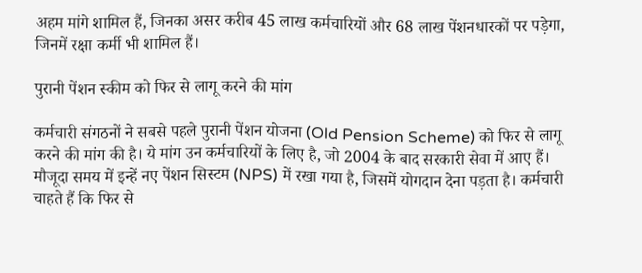अहम मांगे शामिल हैं, जिनका असर करीब 45 लाख कर्मचारियों और 68 लाख पेंशनधारकों पर पड़ेगा, जिनमें रक्षा कर्मी भी शामिल हैं।

पुरानी पेंशन स्कीम को फिर से लागू करने की मांग

कर्मचारी संगठनों ने सबसे पहले पुरानी पेंशन योजना (Old Pension Scheme) को फिर से लागू करने की मांग की है। ये मांग उन कर्मचारियों के लिए है, जो 2004 के बाद सरकारी सेवा में आए हैं। मौजूदा समय में इन्हें नए पेंशन सिस्टम (NPS) में रखा गया है, जिसमें योगदान देना पड़ता है। कर्मचारी चाहते हैं कि फिर से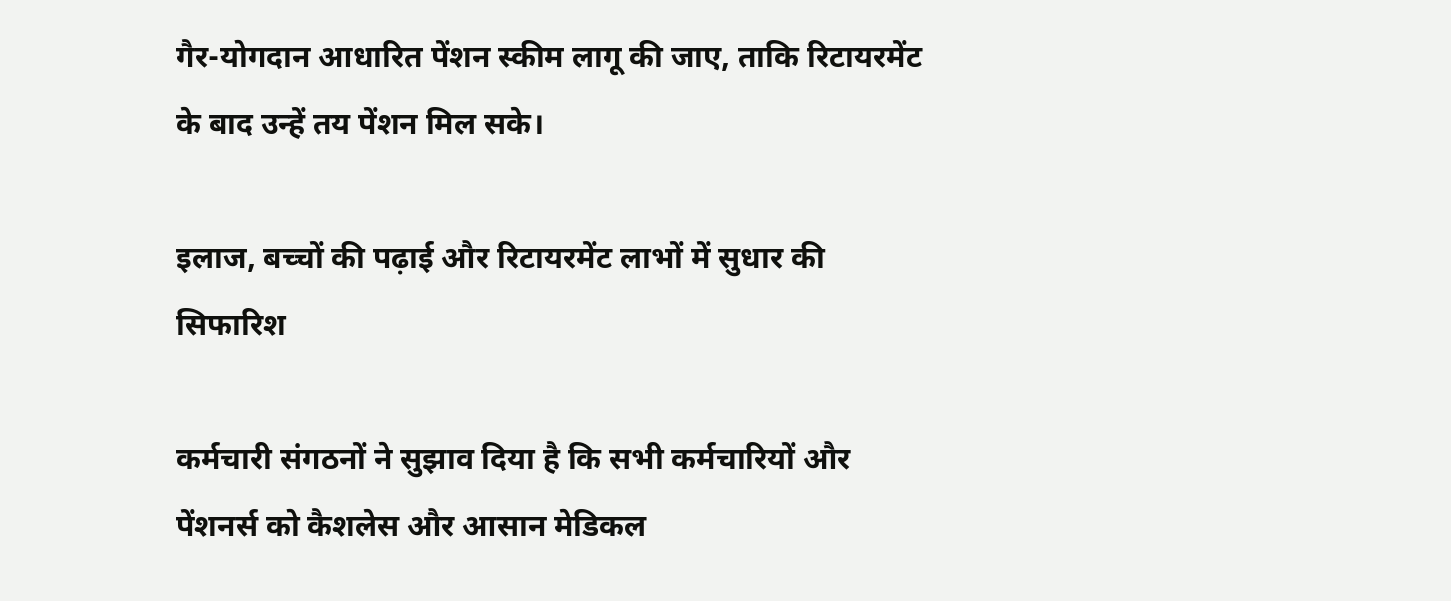गैर-योगदान आधारित पेंशन स्कीम लागू की जाए, ताकि रिटायरमेंट के बाद उन्हें तय पेंशन मिल सके।

इलाज, बच्चों की पढ़ाई और रिटायरमेंट लाभों में सुधार की सिफारिश

कर्मचारी संगठनों ने सुझाव दिया है कि सभी कर्मचारियों और पेंशनर्स को कैशलेस और आसान मेडिकल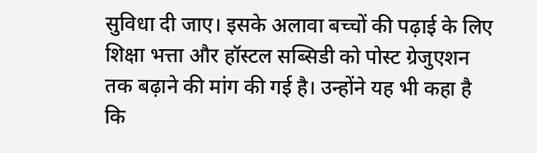सुविधा दी जाए। इसके अलावा बच्चों की पढ़ाई के लिए शिक्षा भत्ता और हॉस्टल सब्सिडी को पोस्ट ग्रेजुएशन तक बढ़ाने की मांग की गई है। उन्होंने यह भी कहा है कि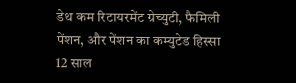डेथ कम रिटायरमेंट ग्रेच्युटी, फैमिली पेंशन, और पेंशन का कम्युटेड हिस्सा 12 साल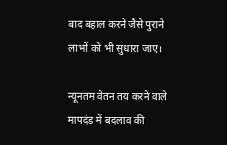बाद बहाल करने जैसे पुराने लाभों को भी सुधारा जाए।

न्यूनतम वेतन तय करने वाले मापदंड में बदलाव की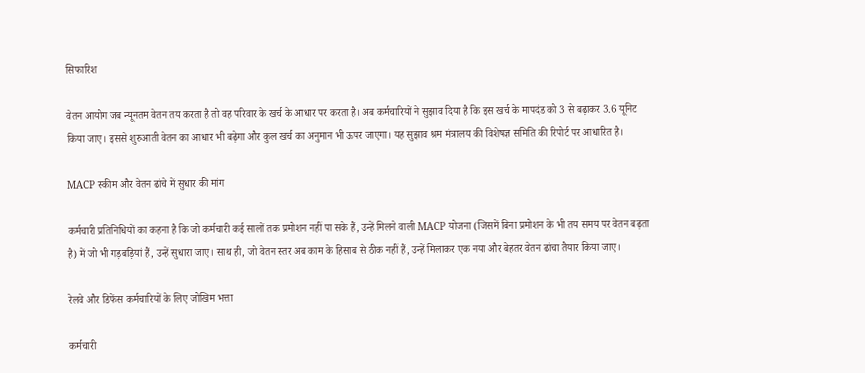सिफारिश

वेतन आयोग जब न्यूनतम वेतन तय करता है तो वह परिवार के खर्च के आधार पर करता है। अब कर्मचारियों ने सुझाव दिया है कि इस खर्च के मापदंड को 3 से बढ़ाकर 3.6 यूनिट किया जाए। इससे शुरुआती वेतन का आधार भी बढ़ेगा और कुल खर्च का अनुमान भी ऊपर जाएगा। यह सुझाव श्रम मंत्रालय की विशेषज्ञ समिति की रिपोर्ट पर आधारित है।

MACP स्कीम और वेतन ढांचे में सुधार की मांग

कर्मचारी प्रतिनिधियों का कहना है कि जो कर्मचारी कई सालों तक प्रमोशन नहीं पा सके हैं, उन्हें मिलने वाली MACP योजना (जिसमें बिना प्रमोशन के भी तय समय पर वेतन बढ़ता है) में जो भी गड़बड़ियां हैं, उन्हें सुधारा जाए। साथ ही, जो वेतन स्तर अब काम के हिसाब से ठीक नहीं हैं, उन्हें मिलाकर एक नया और बेहतर वेतन ढांचा तैयार किया जाए।

रेलवे और डिफेंस कर्मचारियों के लिए जोखिम भत्ता

कर्मचारी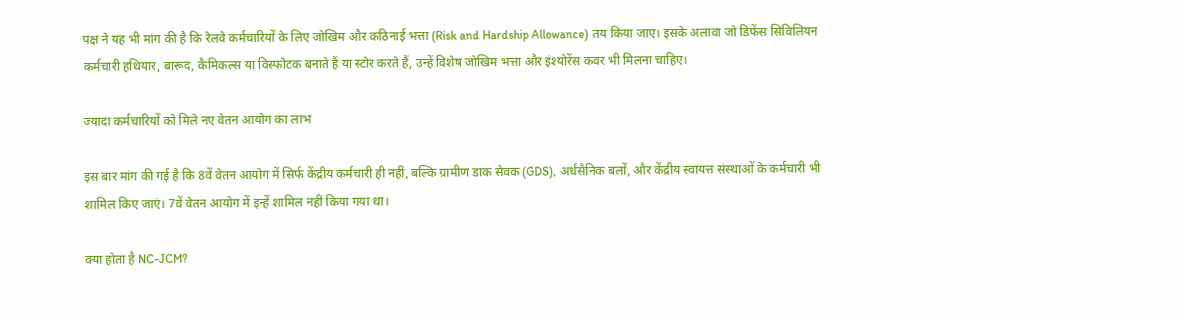पक्ष ने यह भी मांग की है कि रेलवे कर्मचारियों के लिए जोखिम और कठिनाई भत्ता (Risk and Hardship Allowance) तय किया जाए। इसके अलावा जो डिफेंस सिविलियन कर्मचारी हथियार, बारूद, कैमिकल्स या विस्फोटक बनाते हैं या स्टोर करते हैं, उन्हें विशेष जोखिम भत्ता और इंश्योरेंस कवर भी मिलना चाहिए।

ज्यादा कर्मचारियों को मिले नए वेतन आयोग का लाभ

इस बार मांग की गई है कि 8वें वेतन आयोग में सिर्फ केंद्रीय कर्मचारी ही नहीं, बल्कि ग्रामीण डाक सेवक (GDS), अर्धसैनिक बलों, और केंद्रीय स्वायत्त संस्थाओं के कर्मचारी भी शामिल किए जाएं। 7वें वेतन आयोग में इन्हें शामिल नहीं किया गया था।

क्या होता है NC-JCM?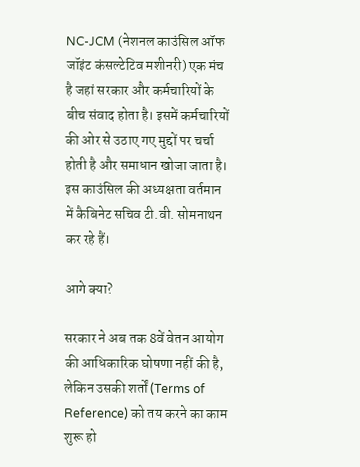NC-JCM (नेशनल काउंसिल ऑफ जॉइंट कंसल्टेटिव मशीनरी) एक मंच है जहां सरकार और कर्मचारियों के बीच संवाद होता है। इसमें कर्मचारियों की ओर से उठाए गए मुद्दों पर चर्चा होती है और समाधान खोजा जाता है। इस काउंसिल की अध्यक्षता वर्तमान में कैबिनेट सचिव टी.वी. सोमनाथन कर रहे हैं।

आगे क्या?

सरकार ने अब तक 8वें वेतन आयोग की आधिकारिक घोषणा नहीं की है, लेकिन उसकी शर्तों (Terms of Reference) को तय करने का काम शुरू हो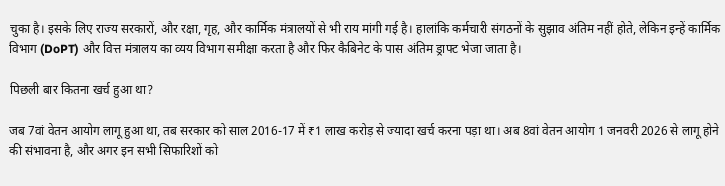चुका है। इसके लिए राज्य सरकारों, और रक्षा, गृह, और कार्मिक मंत्रालयों से भी राय मांगी गई है। हालांकि कर्मचारी संगठनों के सुझाव अंतिम नहीं होते, लेकिन इन्हें कार्मिक विभाग (DoPT) और वित्त मंत्रालय का व्यय विभाग समीक्षा करता है और फिर कैबिनेट के पास अंतिम ड्राफ्ट भेजा जाता है।

पिछली बार कितना खर्च हुआ था?

जब 7वां वेतन आयोग लागू हुआ था, तब सरकार को साल 2016-17 में ₹1 लाख करोड़ से ज्यादा खर्च करना पड़ा था। अब 8वां वेतन आयोग 1 जनवरी 2026 से लागू होने की संभावना है, और अगर इन सभी सिफारिशों को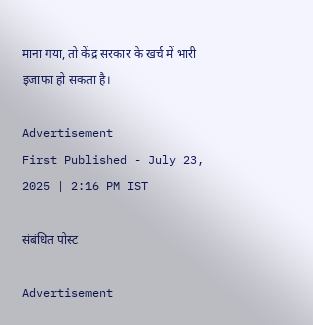माना गया, तो केंद्र सरकार के खर्च में भारी इजाफा हो सकता है।

Advertisement
First Published - July 23, 2025 | 2:16 PM IST

संबंधित पोस्ट

Advertisement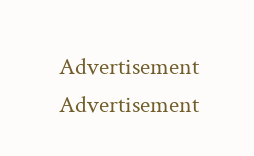Advertisement
Advertisement